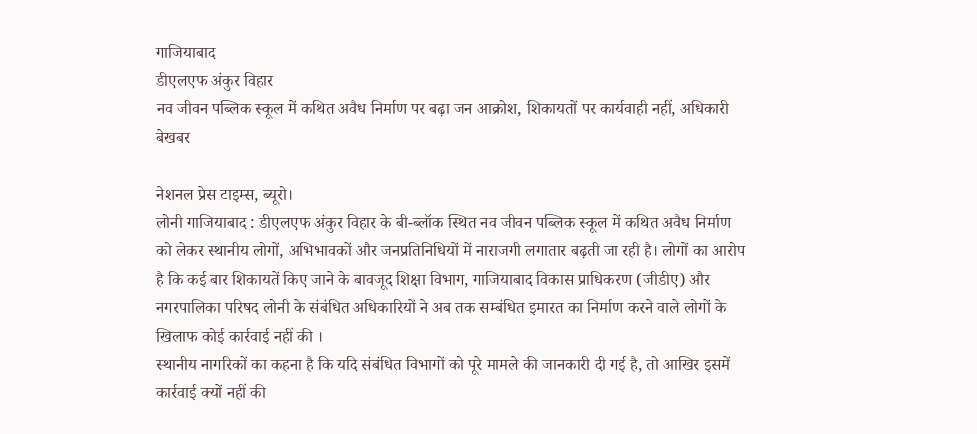गाजियाबाद
डीएलएफ अंकुर विहार
नव जीवन पब्लिक स्कूल में कथित अवैध निर्माण पर बढ़ा जन आक्रोश, शिकायतों पर कार्यवाही नहीं, अधिकारी बेखबर

नेशनल प्रेस टाइम्स, ब्यूरो।
लोनी गाजियाबाद : डीएलएफ अंकुर विहार के बी-ब्लॉक स्थित नव जीवन पब्लिक स्कूल में कथित अवैध निर्माण को लेकर स्थानीय लोगों, अभिभावकों और जनप्रतिनिधियों में नाराजगी लगातार बढ़ती जा रही है। लोगों का आरोप है कि कई बार शिकायतें किए जाने के बावजूद शिक्षा विभाग, गाजियाबाद विकास प्राधिकरण (जीडीए) और नगरपालिका परिषद लोनी के संबंधित अधिकारियों ने अब तक सम्बंधित इमारत का निर्माण करने वाले लोगों के खिलाफ कोई कार्रवाई नहीं की ।
स्थानीय नागरिकों का कहना है कि यदि संबंधित विभागों को पूरे मामले की जानकारी दी गई है, तो आखिर इसमें कार्रवाई क्यों नहीं की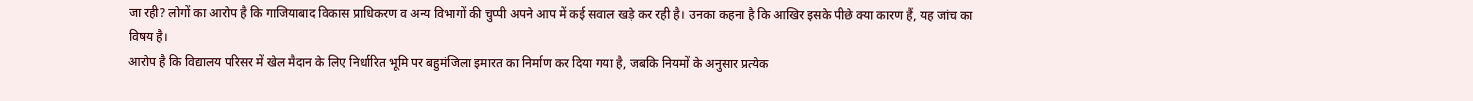जा रही? लोगों का आरोप है कि गाजियाबाद विकास प्राधिकरण व अन्य विभागों की चुप्पी अपने आप में कई सवाल खड़े कर रही है। उनका कहना है कि आखिर इसके पीछे क्या कारण हैं, यह जांच का विषय है।
आरोप है कि विद्यालय परिसर में खेल मैदान के लिए निर्धारित भूमि पर बहुमंजिला इमारत का निर्माण कर दिया गया है, जबकि नियमों के अनुसार प्रत्येक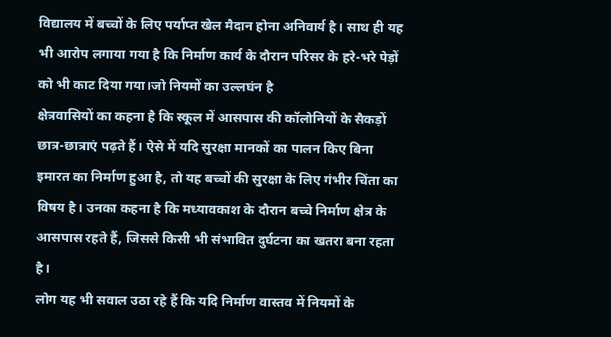विद्यालय में बच्चों के लिए पर्याप्त खेल मैदान होना अनिवार्य है। साथ ही यह भी आरोप लगाया गया है कि निर्माण कार्य के दौरान परिसर के हरे-भरे पेड़ों को भी काट दिया गया।जो नियमों का उल्लघंन है
क्षेत्रवासियों का कहना है कि स्कूल में आसपास की कॉलोनियों के सैकड़ों छात्र-छात्राएं पढ़ते हैं। ऐसे में यदि सुरक्षा मानकों का पालन किए बिना इमारत का निर्माण हुआ है, तो यह बच्चों की सुरक्षा के लिए गंभीर चिंता का विषय है। उनका कहना है कि मध्यावकाश के दौरान बच्चे निर्माण क्षेत्र के आसपास रहते हैं, जिससे किसी भी संभावित दुर्घटना का खतरा बना रहता है।
लोग यह भी सवाल उठा रहे हैं कि यदि निर्माण वास्तव में नियमों के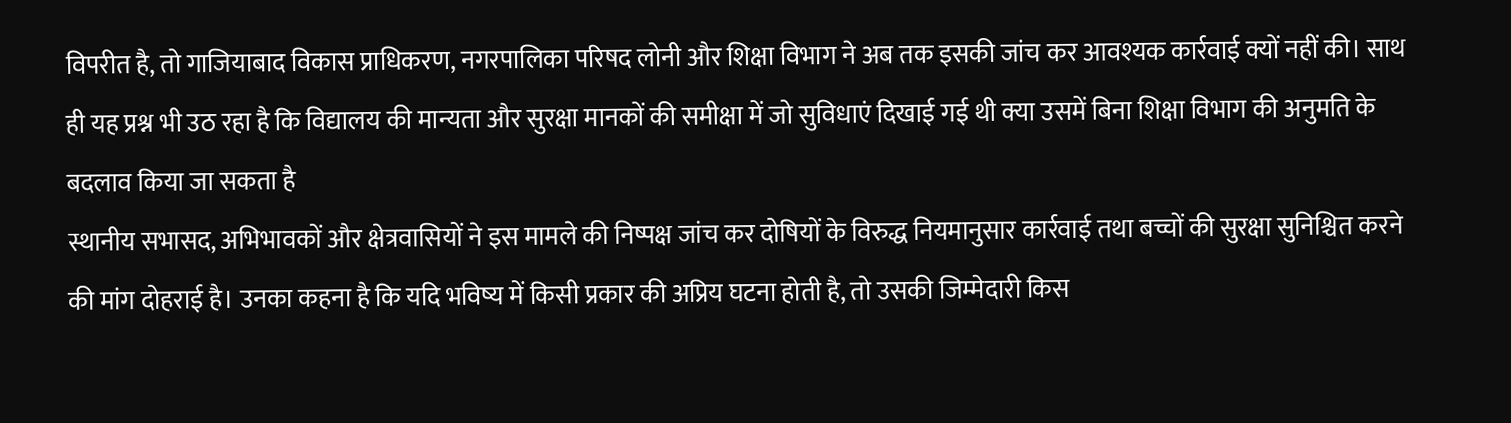विपरीत है, तो गाजियाबाद विकास प्राधिकरण, नगरपालिका परिषद लोनी और शिक्षा विभाग ने अब तक इसकी जांच कर आवश्यक कार्रवाई क्यों नहीं की। साथ ही यह प्रश्न भी उठ रहा है कि विद्यालय की मान्यता और सुरक्षा मानकों की समीक्षा में जो सुविधाएं दिखाई गई थी क्या उसमें बिना शिक्षा विभाग की अनुमति के बदलाव किया जा सकता है
स्थानीय सभासद, अभिभावकों और क्षेत्रवासियों ने इस मामले की निष्पक्ष जांच कर दोषियों के विरुद्ध नियमानुसार कार्रवाई तथा बच्चों की सुरक्षा सुनिश्चित करने की मांग दोहराई है। उनका कहना है कि यदि भविष्य में किसी प्रकार की अप्रिय घटना होती है, तो उसकी जिम्मेदारी किस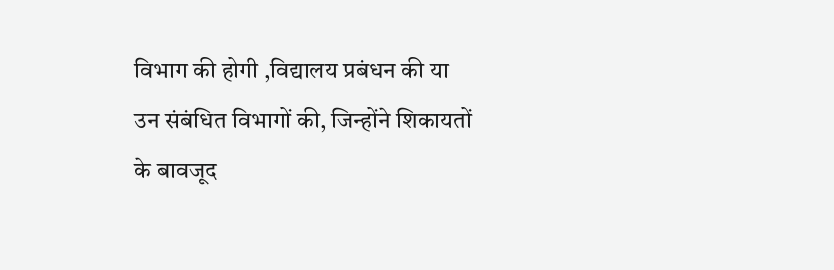विभाग की होगी ,विद्यालय प्रबंधन की या उन संबंधित विभागों की, जिन्होंने शिकायतों के बावजूद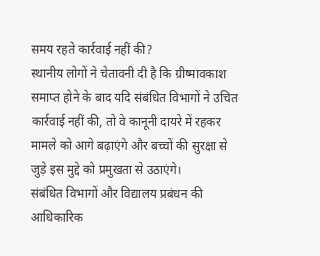समय रहते कार्रवाई नहीं की?
स्थानीय लोगों ने चेतावनी दी है कि ग्रीष्मावकाश समाप्त होने के बाद यदि संबंधित विभागों ने उचित कार्रवाई नहीं की, तो वे कानूनी दायरे में रहकर मामले को आगे बढ़ाएंगे और बच्चों की सुरक्षा से जुड़े इस मुद्दे को प्रमुखता से उठाएंगे।
संबंधित विभागों और विद्यालय प्रबंधन की आधिकारिक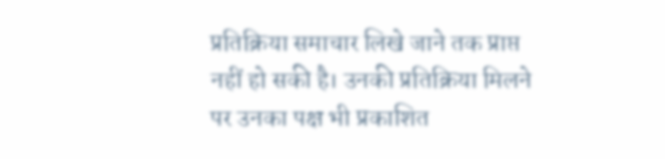प्रतिक्रिया समाचार लिखे जाने तक प्राप्त नहीं हो सकी है। उनकी प्रतिक्रिया मिलने पर उनका पक्ष भी प्रकाशित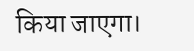किया जाएगा।